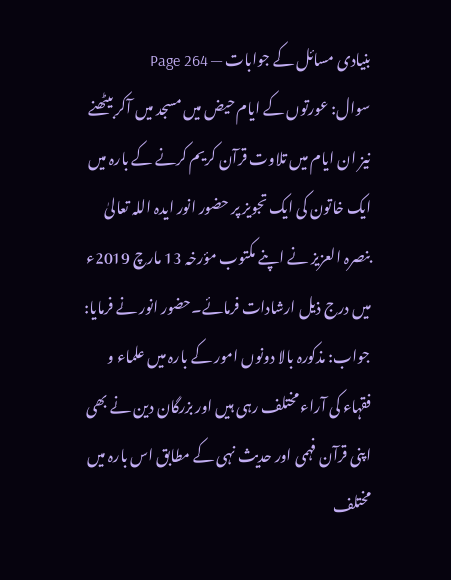بنیادی مسائل کے جوابات — Page 264
سوال: عورتوں کے ایام حیض میں مسجد میں آکر بیٹھنے نیز ان ایام میں تلاوت قرآن کریم کرنے کے بارہ میں ایک خاتون کی ایک تجویز پر حضور انور ایدہ اللہ تعالیٰ بنصرہ العزیز نے اپنے مکتوب مؤرخہ 13 مارچ 2019ء میں درج ذیل ارشادات فرمائے۔حضور انور نے فرمایا: جواب: مذکورہ بالا دونوں امور کے بارہ میں علماء و فقہاء کی آراء مختلف رہی ہیں اور بزرگان دین نے بھی اپنی قرآن فہمی اور حدیث نہی کے مطابق اس بارہ میں مختلف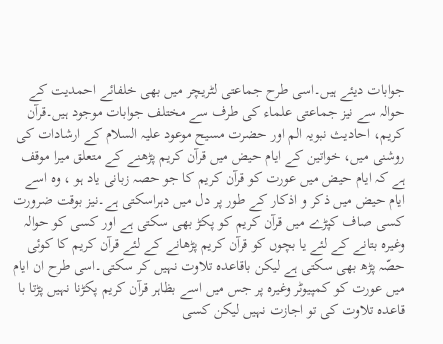جوابات دیئے ہیں۔اسی طرح جماعتی لٹریچر میں بھی خلفائے احمدیت کے حوالہ سے نیز جماعتی علماء کی طرف سے مختلف جوابات موجود ہیں۔قرآن کریم، احادیث نبویہ الم اور حضرت مسیح موعود علیہ السلام کے ارشادات کی روشنی میں، خواتین کے ایام حیض میں قرآن کریم پڑھنے کے متعلق میرا موقف ہے کہ ایام حیض میں عورت کو قرآن کریم کا جو حصہ زبانی یاد ہو ، وہ اسے ایام حیض میں ذکر و اذکار کے طور پر دل میں دہراسکتی ہے۔نیز بوقت ضرورت کسی صاف کپڑے میں قرآن کریم کو پکڑ بھی سکتی ہے اور کسی کو حوالہ وغیرہ بتانے کے لئے یا بچوں کو قرآن کریم پڑھانے کے لئے قرآن کریم کا کوئی حصّہ پڑھ بھی سکتی ہے لیکن باقاعدہ تلاوت نہیں کر سکتی۔اسی طرح ان ایام میں عورت کو کمپیوٹر وغیرہ پر جس میں اسے بظاہر قرآن کریم پکڑنا نہیں پڑتا با قاعدہ تلاوت کی تو اجازت نہیں لیکن کسی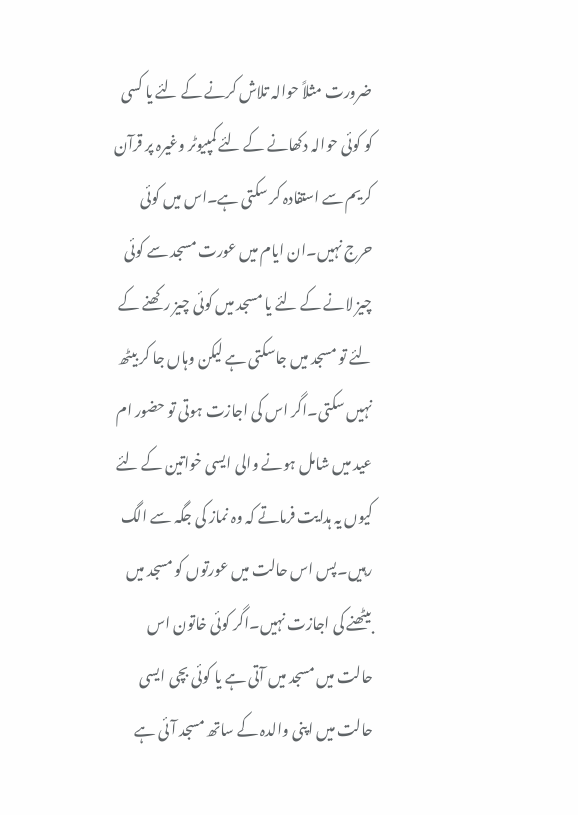ضرورت مثلاً حوالہ تلاش کرنے کے لئے یا کسی کو کوئی حوالہ دکھانے کے لئے کمپیوٹر وغیرہ پر قرآن کریم سے استفادہ کر سکتی ہے۔اس میں کوئی حرج نہیں۔ان ایام میں عورت مسجد سے کوئی چیز لانے کے لئے یا مسجد میں کوئی چیز رکھنے کے لئے تو مسجد میں جاسکتی ہے لیکن وہاں جا کر بیٹھ نہیں سکتی۔اگر اس کی اجازت ہوتی تو حضور ام عید میں شامل ہونے والی ایسی خواتین کے لئے کیوں یہ ہدایت فرماتے کہ وہ نماز کی جگہ سے الگ رہیں۔پس اس حالت میں عورتوں کو مسجد میں بیٹھنے کی اجازت نہیں۔اگر کوئی خاتون اس حالت میں مسجد میں آتی ہے یا کوئی بچی ایسی حالت میں اپنی والدہ کے ساتھ مسجد آئی ہے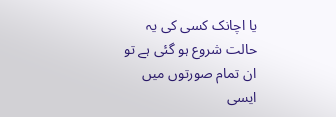یا اچانک کسی کی یہ حالت شروع ہو گئی ہے تو ان تمام صورتوں میں ایسی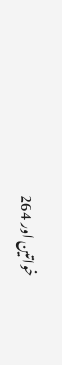خواتین اور 264